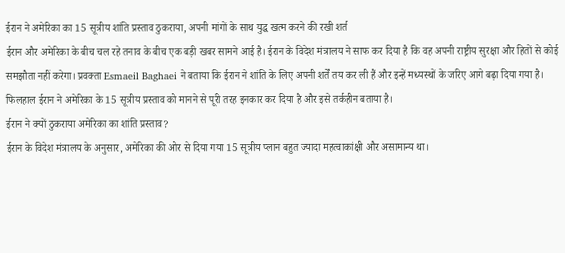ईरान ने अमेरिका का 15 सूत्रीय शांति प्रस्ताव ठुकराया, अपनी मांगों के साथ युद्ध खत्म करने की रखी शर्त
ईरान और अमेरिका के बीच चल रहे तनाव के बीच एक बड़ी खबर सामने आई है। ईरान के विदेश मंत्रालय ने साफ कर दिया है कि वह अपनी राष्ट्रीय सुरक्षा और हितों से कोई समझौता नहीं करेगा। प्रवक्ता Esmaeil Baghaei ने बताया कि ईरान ने शांति के लिए अपनी शर्तें तय कर ली हैं और इन्हें मध्यस्थों के जरिए आगे बढ़ा दिया गया है। फिलहाल ईरान ने अमेरिका के 15 सूत्रीय प्रस्ताव को मानने से पूरी तरह इनकार कर दिया है और इसे तर्कहीन बताया है।
ईरान ने क्यों ठुकराया अमेरिका का शांति प्रस्ताव?
ईरान के विदेश मंत्रालय के अनुसार, अमेरिका की ओर से दिया गया 15 सूत्रीय प्लान बहुत ज्यादा महत्वाकांक्षी और असामान्य था।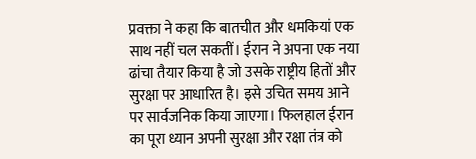प्रवक्ता ने कहा कि बातचीत और धमकियां एक साथ नहीं चल सकतीं। ईरान ने अपना एक नया ढांचा तैयार किया है जो उसके राष्ट्रीय हितों और सुरक्षा पर आधारित है। इसे उचित समय आने पर सार्वजनिक किया जाएगा। फिलहाल ईरान का पूरा ध्यान अपनी सुरक्षा और रक्षा तंत्र को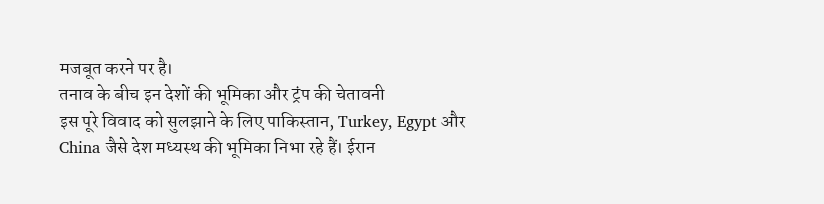मजबूत करने पर है।
तनाव के बीच इन देशों की भूमिका और ट्रंप की चेतावनी
इस पूरे विवाद को सुलझाने के लिए पाकिस्तान, Turkey, Egypt और China जैसे देश मध्यस्थ की भूमिका निभा रहे हैं। ईरान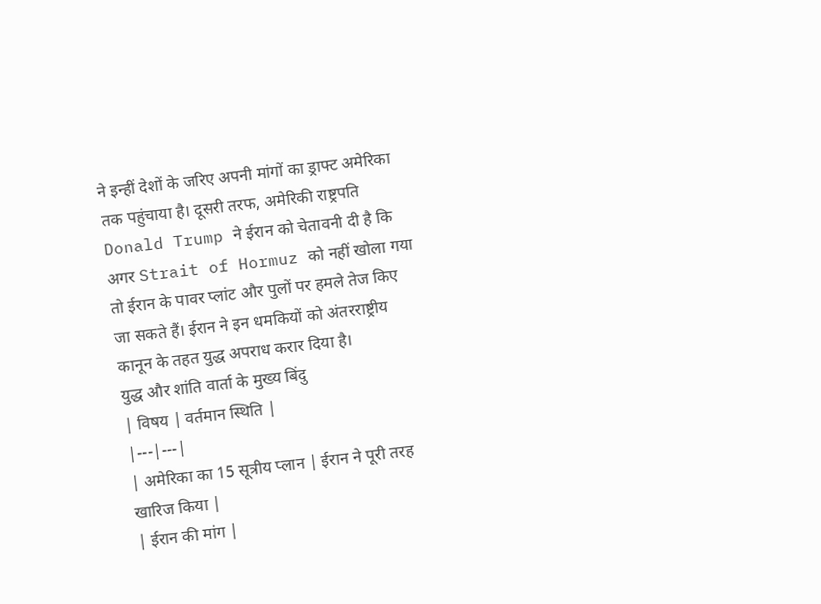ने इन्हीं देशों के जरिए अपनी मांगों का ड्राफ्ट अमेरिका तक पहुंचाया है। दूसरी तरफ, अमेरिकी राष्ट्रपति Donald Trump ने ईरान को चेतावनी दी है कि अगर Strait of Hormuz को नहीं खोला गया तो ईरान के पावर प्लांट और पुलों पर हमले तेज किए जा सकते हैं। ईरान ने इन धमकियों को अंतरराष्ट्रीय कानून के तहत युद्ध अपराध करार दिया है।
युद्ध और शांति वार्ता के मुख्य बिंदु
| विषय | वर्तमान स्थिति |
|---|---|
| अमेरिका का 15 सूत्रीय प्लान | ईरान ने पूरी तरह खारिज किया |
| ईरान की मांग |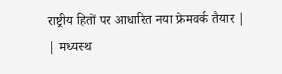राष्ट्रीय हितों पर आधारित नया फ्रेमवर्क तैयार |
| मध्यस्थ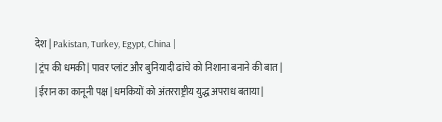देश | Pakistan, Turkey, Egypt, China |
| ट्रंप की धमकी | पावर प्लांट और बुनियादी ढांचे को निशाना बनाने की बात |
| ईरान का कानूनी पक्ष | धमकियों को अंतरराष्ट्रीय युद्ध अपराध बताया |